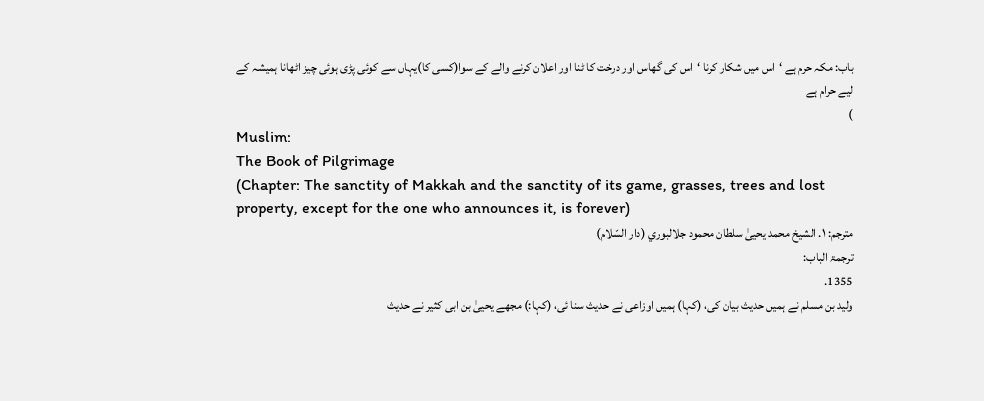باب: مکہ حرم ہے ‘اس میں شکار کرنا ‘اس کی گھاس اور درخت کا ٹنا اور اعلان کرنے والے کے سوا(کسی کا)یہاں سے کوئی پڑی ہوئی چیز اٹھانا ہمیشہ کے لیے حرام ہے
)
Muslim:
The Book of Pilgrimage
(Chapter: The sanctity of Makkah and the sanctity of its game, grasses, trees and lost property, except for the one who announces it, is forever)
مترجم: ١. الشيخ محمد يحيىٰ سلطان محمود جلالبوري (دار السّلام)
ترجمۃ الباب:
1355.
ولید بن مسلم نے ہمیں حدیث بیان کی، (کہا) ہمیں اوزاعی نے حدیث سنا ئی، (کہا:) مجھے یحییٰ بن ابی کثیر نے حدیث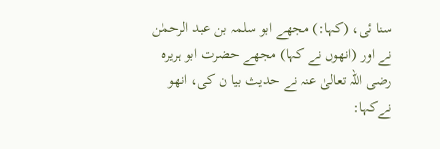سنا ئی، (کہا:) مجھے ابو سلمہ بن عبد الرحمٰن نے اور (انھوں نے کہا) مجھے حضرت ابو ہریرہ رضی اللہ تعالیٰ عنہ نے حدیث بیا ن کی، انھو نےکہا: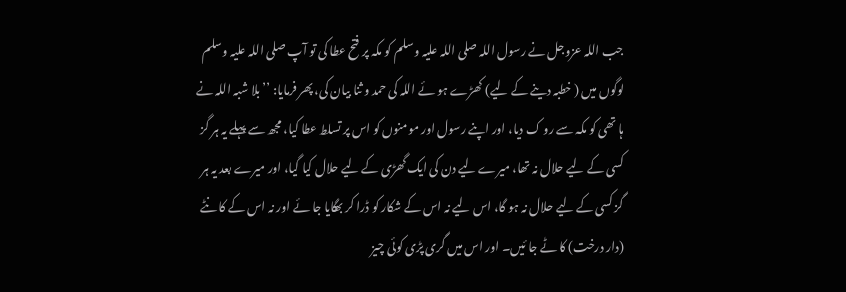جب اللہ عزوجل نے رسول اللہ صلی اللہ علیہ وسلم کو مکہ پر فتح عطا کی تو آپ صلی اللہ علیہ وسلم لوگوں میں ( خطبہ دینے کے لیے) کھڑے ہو ئے اللہ کی حمد و ثنا بیان کی، پھر فرمایا: ’’بلا شبہ اللہ نے ہا تھی کو مکہ سے رو ک دیا، اور اپنے رسول اور مومنوں کو اس پر تسلط عطا کیا، مجھ سے پہلے یہ ہر گز کسی کے لیے حلال نہ تھا، میرے لیے دن کی ایک گھڑی کے لیے حلال کیا گیا، اور میرے بعد یہ ہر گز کسی کے لیے حلال نہ ہو گا، اس لیے نہ اس کے شکار کو ڈرا کر بھگایا جا ئے اور نہ اس کے کا نٹے (دار درخت) کا ٹے جا ئیں۔ اور اس میں گری پڑی کوئی چیز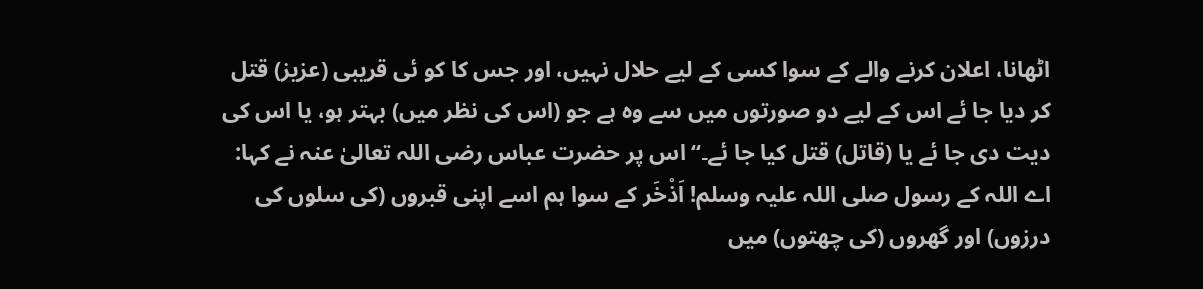اٹھانا، اعلان کرنے والے کے سوا کسی کے لیے حلال نہیں، اور جس کا کو ئی قریبی (عزیز) قتل کر دیا جا ئے اس کے لیے دو صورتوں میں سے وہ ہے جو (اس کی نظر میں) بہتر ہو، یا اس کی دیت دی جا ئے یا (قاتل) قتل کیا جا ئے۔‘‘ اس پر حضرت عباس رضی اللہ تعالیٰ عنہ نے کہا: اے اللہ کے رسول صلی اللہ علیہ وسلم! اَذْخَر کے سوا ہم اسے اپنی قبروں (کی سلوں کی درزوں) اور گھروں (کی چھتوں) میں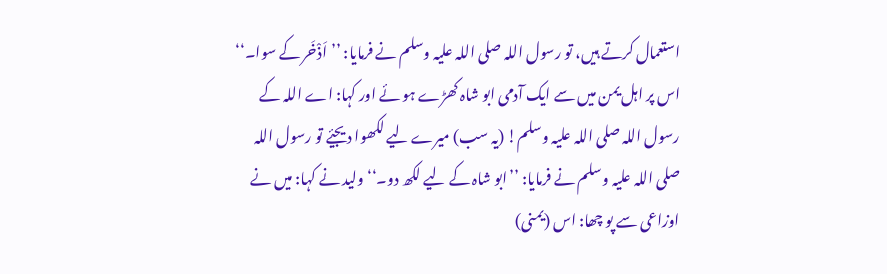استعمال کرتے ہیں، تو رسول اللہ صلی اللہ علیہ وسلم نے فرمایا: ’’اَذْخَر کے سوا۔‘‘ اس پر اہل یمن میں سے ایک آدمی ابو شاہ کھڑے ہو ئے اور کہا: اے اللہ کے رسول اللہ صلی اللہ علیہ وسلم! (یہ سب) میرے لیے لکھوا دیجیٔے تو رسول اللہ صلی اللہ علیہ وسلم نے فرمایا: ’’ابو شاہ کے لیے لکھ دو۔‘‘ ولید نے کہا: میں نے اوزاعی سے پو چھا: اس (یمنی)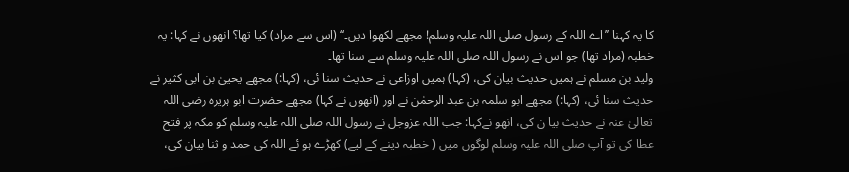کا یہ کہنا ’’اے اللہ کے رسول صلی اللہ علیہ وسلم! مجھے لکھوا دیں۔‘‘ (اس سے مراد) کیا تھا؟ انھوں نے کہا: یہ خطبہ (مراد تھا) جو اس نے رسول اللہ صلی اللہ علیہ وسلم سے سنا تھا۔
ولید بن مسلم نے ہمیں حدیث بیان کی، (کہا) ہمیں اوزاعی نے حدیث سنا ئی، (کہا:) مجھے یحییٰ بن ابی کثیر نے حدیث سنا ئی، (کہا:) مجھے ابو سلمہ بن عبد الرحمٰن نے اور (انھوں نے کہا) مجھے حضرت ابو ہریرہ رضی اللہ تعالیٰ عنہ نے حدیث بیا ن کی، انھو نےکہا: جب اللہ عزوجل نے رسول اللہ صلی اللہ علیہ وسلم کو مکہ پر فتح عطا کی تو آپ صلی اللہ علیہ وسلم لوگوں میں ( خطبہ دینے کے لیے) کھڑے ہو ئے اللہ کی حمد و ثنا بیان کی،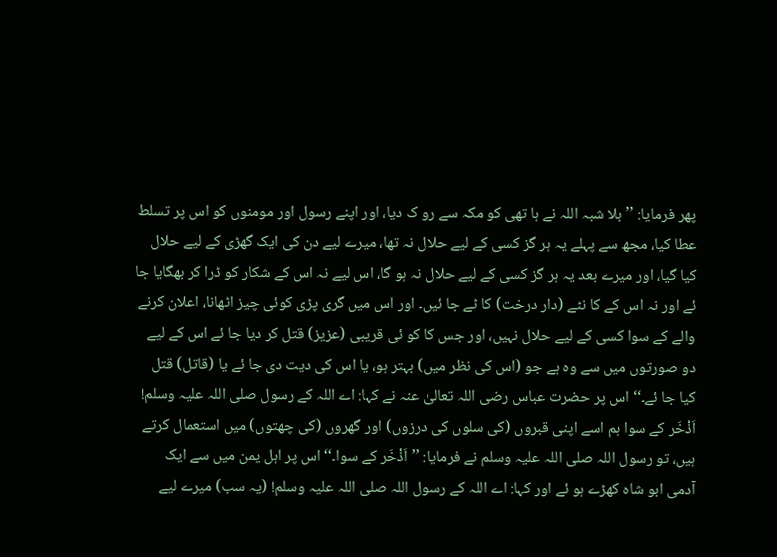پھر فرمایا: ’’بلا شبہ اللہ نے ہا تھی کو مکہ سے رو ک دیا، اور اپنے رسول اور مومنوں کو اس پر تسلط عطا کیا، مجھ سے پہلے یہ ہر گز کسی کے لیے حلال نہ تھا، میرے لیے دن کی ایک گھڑی کے لیے حلال کیا گیا، اور میرے بعد یہ ہر گز کسی کے لیے حلال نہ ہو گا، اس لیے نہ اس کے شکار کو ڈرا کر بھگایا جا ئے اور نہ اس کے کا نٹے (دار درخت) کا ٹے جا ئیں۔ اور اس میں گری پڑی کوئی چیز اٹھانا، اعلان کرنے والے کے سوا کسی کے لیے حلال نہیں، اور جس کا کو ئی قریبی (عزیز) قتل کر دیا جا ئے اس کے لیے دو صورتوں میں سے وہ ہے جو (اس کی نظر میں) بہتر ہو، یا اس کی دیت دی جا ئے یا (قاتل) قتل کیا جا ئے۔‘‘ اس پر حضرت عباس رضی اللہ تعالیٰ عنہ نے کہا: اے اللہ کے رسول صلی اللہ علیہ وسلم! اَذْخَر کے سوا ہم اسے اپنی قبروں (کی سلوں کی درزوں) اور گھروں (کی چھتوں) میں استعمال کرتے ہیں، تو رسول اللہ صلی اللہ علیہ وسلم نے فرمایا: ’’اَذْخَر کے سوا۔‘‘ اس پر اہل یمن میں سے ایک آدمی ابو شاہ کھڑے ہو ئے اور کہا: اے اللہ کے رسول اللہ صلی اللہ علیہ وسلم! (یہ سب) میرے لیے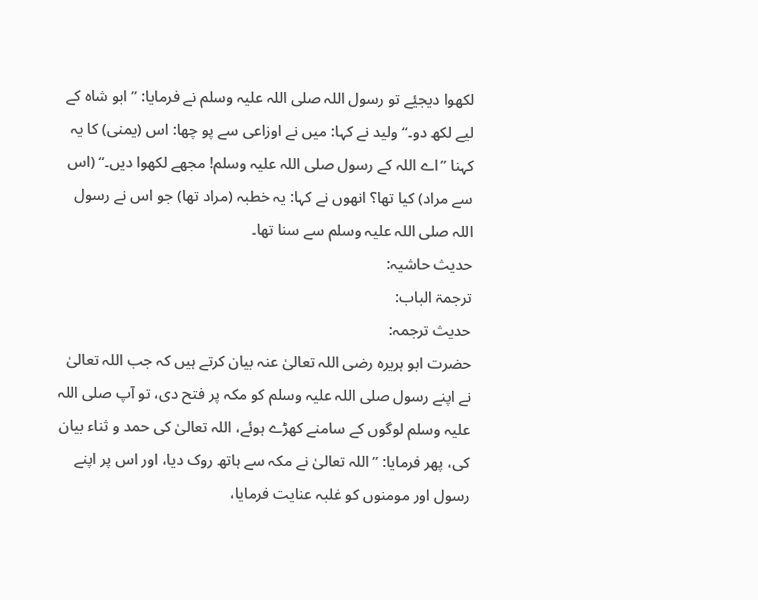لکھوا دیجیٔے تو رسول اللہ صلی اللہ علیہ وسلم نے فرمایا: ’’ابو شاہ کے لیے لکھ دو۔‘‘ ولید نے کہا: میں نے اوزاعی سے پو چھا: اس (یمنی) کا یہ کہنا ’’اے اللہ کے رسول صلی اللہ علیہ وسلم! مجھے لکھوا دیں۔‘‘ (اس سے مراد) کیا تھا؟ انھوں نے کہا: یہ خطبہ (مراد تھا) جو اس نے رسول اللہ صلی اللہ علیہ وسلم سے سنا تھا۔
حدیث حاشیہ:
ترجمۃ الباب:
حدیث ترجمہ:
حضرت ابو ہریرہ رضی اللہ تعالیٰ عنہ بیان کرتے ہیں کہ جب اللہ تعالیٰ نے اپنے رسول صلی اللہ علیہ وسلم کو مکہ پر فتح دی، تو آپ صلی اللہ علیہ وسلم لوگوں کے سامنے کھڑے ہوئے، اللہ تعالیٰ کی حمد و ثناء بیان کی، پھر فرمایا: ’’اللہ تعالیٰ نے مکہ سے ہاتھ روک دیا، اور اس پر اپنے رسول اور مومنوں کو غلبہ عنایت فرمایا،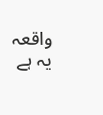واقعہ یہ ہے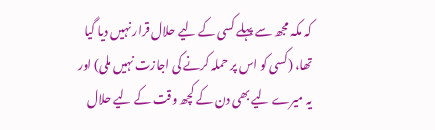کہ مکہ مجھ سے پہلے کسی کے لیے حلال قرار نہیں دیا گیا تھا، (کسی کو اس پر حملہ کرنے کی اجازت نہیں ملی) اور یہ میرے لیے بھی دن کے کچھ وقت کے لیے حلال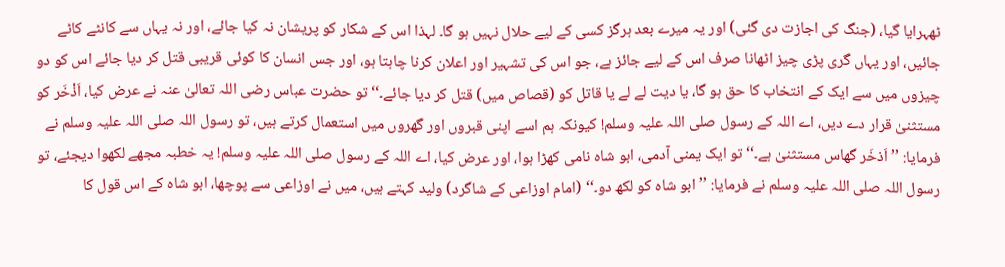ٹھہرایا گیا، (جنگ کی اجازت دی گئی) اور یہ میرے بعد ہرگز کسی کے لیے حلال نہیں ہو گا۔ لہذا اس کے شکار کو پریشان نہ کیا جائے، اور نہ یہاں سے کانٹے کاٹے جائیں، اور یہاں گری پڑی چیز اٹھانا صرف اس کے لیے جائز ہے، جو اس کی تشہیر اور اعلان کرنا چاہتا ہو، اور جس انسان کا کوئی قریبی قتل کر دیا جائے اس کو دو چیزوں میں سے ایک کے انتخاب کا حق ہو گا، یا دیت لے لے یا قاتل کو (قصاص میں) قتل کر دیا جائے۔‘‘ تو حضرت عباس رضی اللہ تعالیٰ عنہ نے عرض کیا، اَذْخَر کو مستثنیٰ قرار دے دیں، اے اللہ کے رسول صلی اللہ علیہ وسلم! کیونکہ ہم اسے اپنی قبروں اور گھروں میں استعمال کرتے ہیں، تو رسول اللہ صلی اللہ علیہ وسلم نے فرمایا: ’’اَذخَر گھاس مستثنیٰ ہے۔‘‘ تو ایک یمنی آدمی، ابو شاہ نامی کھڑا ہوا، اور عرض کیا، اے اللہ کے رسول صلی اللہ علیہ وسلم! یہ خطبہ مجھے لکھوا دیجئے، تو رسول اللہ صلی اللہ علیہ وسلم نے فرمایا: ’’ابو شاہ کو لکھ دو۔‘‘ (امام اوزاعی کے شاگرد) ولید کہتے ہیں، میں نے اوزاعی سے پوچھا، ابو شاہ کے اس قول کا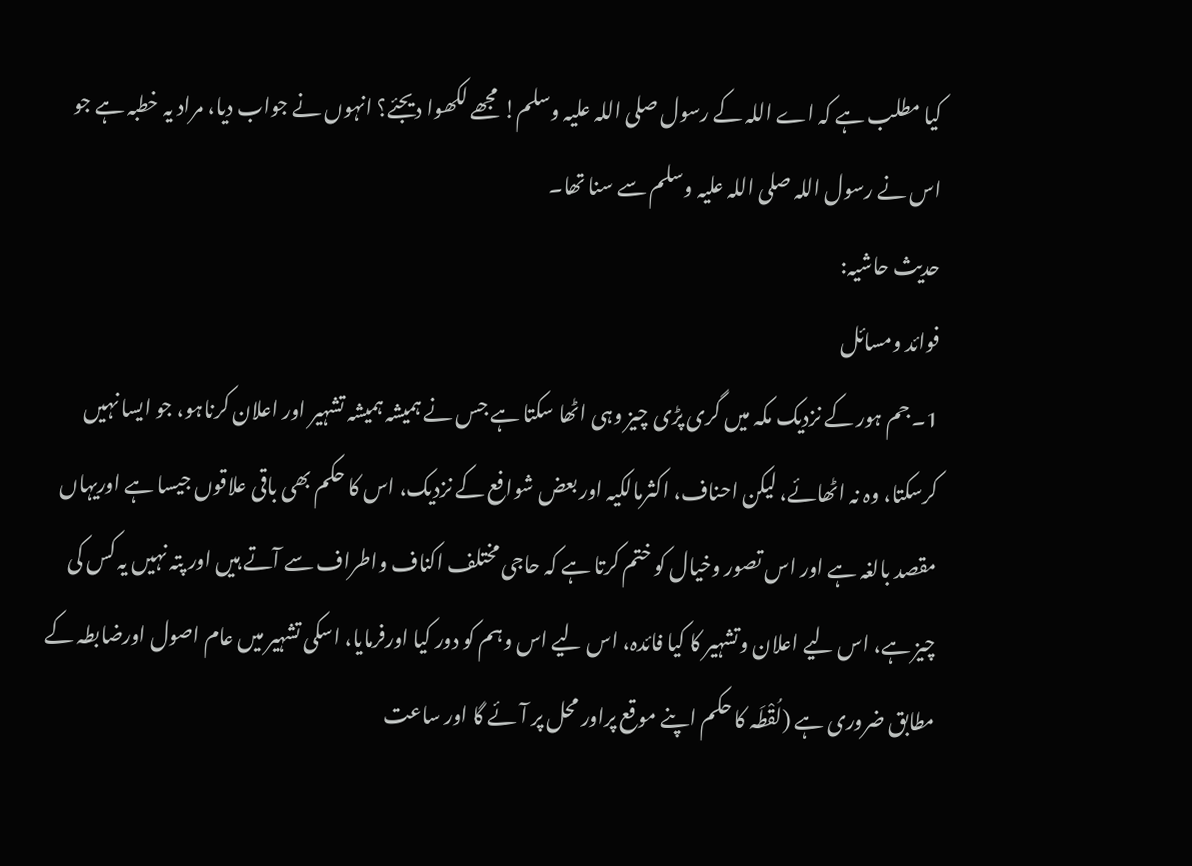کیا مطلب ہے کہ اے اللہ کے رسول صلی اللہ علیہ وسلم! مجھے لکھوا دیجئے؟ انہوں نے جواب دیا، مراد یہ خطبہ ہے جو اس نے رسول اللہ صلی اللہ علیہ وسلم سے سنا تھا۔
حدیث حاشیہ:
فوائد ومسائل
1۔ جم ہور کے نزدیک مکہ میں گری پڑی چیز وہی اٹھا سکتا ہے جس نے ہمیشہ ہمیشہ تشہیر اور اعلان کرناہو، جو ایسا نہیں کرسکتا، وہ نہ اٹھائے، لیکن احناف، اکثرمالکیہ اور بعض شوافع کے نزدیک، اس کا حکم بھی باقی علاقوں جیسا ہے اوریہاں مقصد بالغہ ہے اور اس تصور وخیال کو ختم کرتا ہے کہ حاجی مختلف اکناف واطراف سے آتے ہیں اور پتہ نہیں یہ کس کی چیز ہے، اس لیے اعلان وتشہیر کا کیا فائدہ، اس لیے اس وہم کو دور کیا اورفرمایا، اسکی تشہیر میں عام اصول اورضابطہ کے مطابق ضروری ہے (لُقْطَہ کا حکم اپنے موقع پراور محل پر آئے گا اور ساعت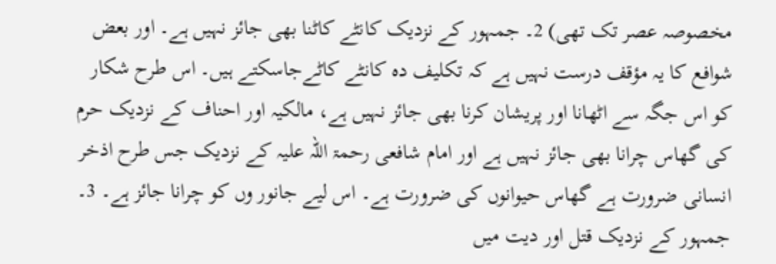مخصوصہ عصر تک تھی) 2۔ جمہور کے نزدیک کانٹے کاٹنا بھی جائز نہیں ہے۔ اور بعض شوافع کا یہ مؤقف درست نہیں ہے کہ تکلیف دہ کانٹے کاٹےجاسکتے ہیں۔ اس طرح شکار کو اس جگہ سے اٹھانا اور پریشان کرنا بھی جائز نہیں ہے، مالکیہ اور احناف کے نزدیک حرم کی گھاس چرانا بھی جائز نہیں ہے اور امام شافعی رحمۃ اللہ علیہ کے نزدیک جس طرح اذخر انسانی ضرورت ہے گھاس حیوانوں کی ضرورت ہے۔ اس لیے جانور وں کو چرانا جائز ہے۔ 3۔ جمہور کے نزدیک قتل اور دیت میں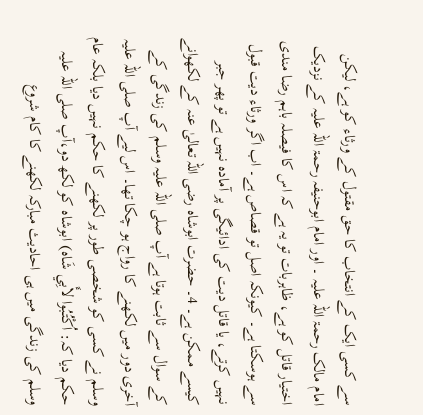سے کسی ایک کے انتخاب کا حق مقتول کے ورثاء کو ہے، لیکن امام مالک رحمۃ اللہ علیہ ۔ اور امام ابوحنیفہ رحمۃ اللہ علیہ کے نزدیک اختیار قاتل کو ہے، ظاہربات تو یہ ہے کہ اس کا فیصلہ باہم رضا مندی سے ہوسکتا ہے۔ کیونکہ اصل تو قصاص ہے۔ اب اگر ورثاء دیت قبول نہیں کرتے، یا قاتل دیت کی ادائیگی پر آمادہ نہیں ہے تو پھر جبر کیسے ممکن ہے۔ 4۔ حضرت ابوشاہ رضی اللہ تعالیٰ عنہ کے لکھوانے کے سوال سے ثابت ہوتا ہے آپ صلی اللہ علیہ وسلم کی زندگی کے آخری دور میں لکھنے کا رواج ہو چکا تھا۔ اس لیے آپ صلی اللہ علیہ وسلم نے کسی کو شخصی طور پر لکھنے کا حکم نہیں دیا بلکہ عام حکم دیا کہ: اُكْتُبُوا لأَبِي شَاه) ابوشاہ کو لکھ دو،آپ صلی اللہ علیہ وسلم کی زندگی میں ہی احادیث مبارکہ لکھنے کا کام شروع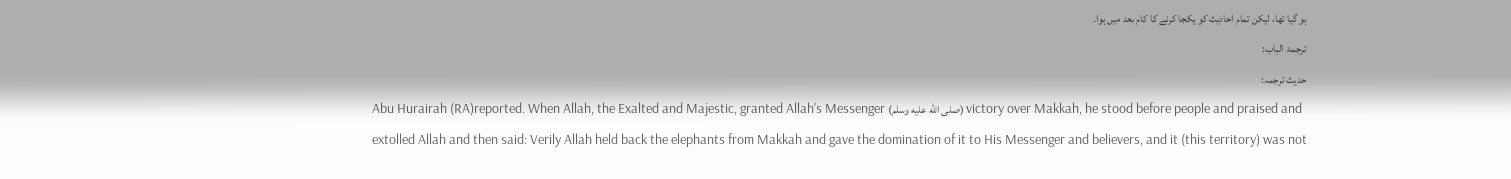ہو گیا تھا، لیکن تمام احادیث کو یکجا کرنے کا کام بعد میں ہوا۔
ترجمۃ الباب:
حدیث ترجمہ:
Abu Hurairah (RA)reported. When Allah, the Exalted and Majestic, granted Allah's Messenger (صلى الله عليه وسلم) victory over Makkah, he stood before people and praised and extolled Allah and then said: Verily Allah held back the elephants from Makkah and gave the domination of it to His Messenger and believers, and it (this territory) was not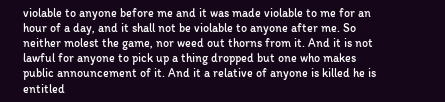violable to anyone before me and it was made violable to me for an hour of a day, and it shall not be violable to anyone after me. So neither molest the game, nor weed out thorns from it. And it is not lawful for anyone to pick up a thing dropped but one who makes public announcement of it. And it a relative of anyone is killed he is entitled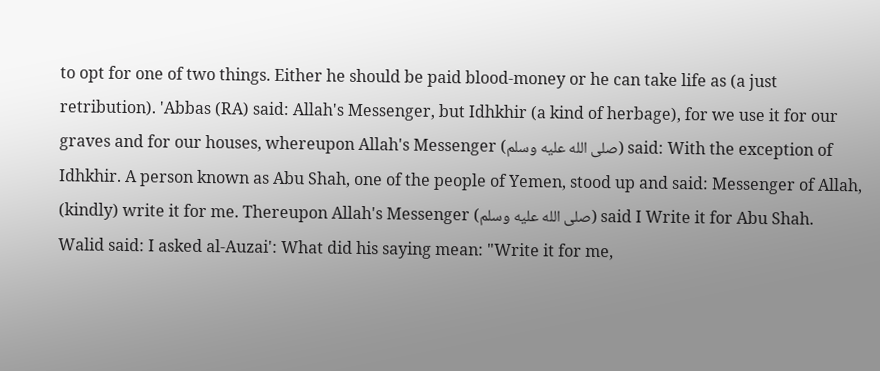to opt for one of two things. Either he should be paid blood-money or he can take life as (a just retribution). 'Abbas (RA) said: Allah's Messenger, but Idhkhir (a kind of herbage), for we use it for our graves and for our houses, whereupon Allah's Messenger (صلى الله عليه وسلم) said: With the exception of Idhkhir. A person known as Abu Shah, one of the people of Yemen, stood up and said: Messenger of Allah, (kindly) write it for me. Thereupon Allah's Messenger (صلى الله عليه وسلم) said I Write it for Abu Shah. Walid said: I asked al-Auzai': What did his saying mean: "Write it for me,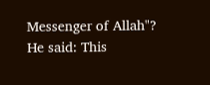Messenger of Allah"? He said: This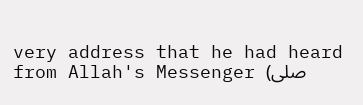very address that he had heard from Allah's Messenger (صلى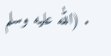الله عليه وسلم) .